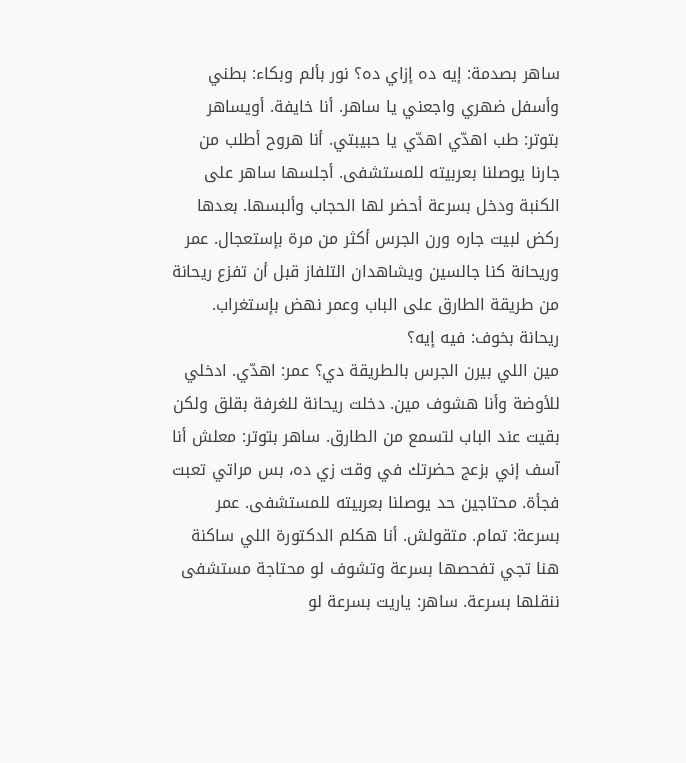ساهر بصدمة: إيه ده إزاي ده؟ نور بألم وبكاء: بطني وأسفل ضهري واجعني يا ساهر. أنا خايفة. أويساهر بتوتر: طب اهدّي اهدّي يا حبيبتي. أنا هروح أطلب من جارنا يوصلنا بعربيته للمستشفى. أجلسها ساهر على الكنبة ودخل بسرعة أحضر لها الحجاب وألبسها. بعدها ركض لبيت جاره ورن الجرس أكثر من مرة بإستعجال. عمر وريحانة كنا جالسين ويشاهدان التلفاز قبل أن تفزع ريحانة من طريقة الطارق على الباب وعمر نهض بإستغراب. ريحانة بخوف: فيه إيه؟
مين اللي بيرن الجرس بالطريقة دي؟ عمر: اهدّي. ادخلي للأوضة وأنا هشوف مين. دخلت ريحانة للغرفة بقلق ولكن بقيت عند الباب لتسمع من الطارق. ساهر بتوتر: معلش أنا آسف إني بزعج حضرتك في وقت زي ده، بس مراتي تعبت فجأة. محتاجين حد يوصلنا بعربيته للمستشفى. عمر بسرعة: تمام. متقولش. أنا هكلم الدكتورة اللي ساكنة هنا تجي تفحصها بسرعة وتشوف لو محتاجة مستشفى ننقلها بسرعة. ساهر: ياريت بسرعة لو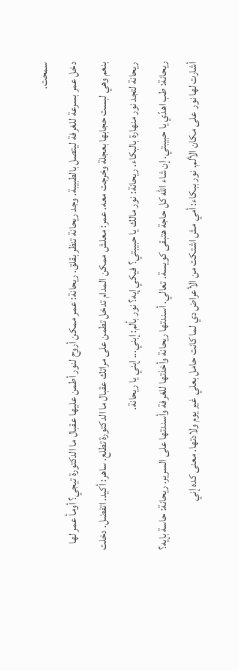سمحت.
دخل عمر بسرعة للغرفة ليتصل بالطبيبة. وجد ريحانة تنظر بقلق. ريحانة: عمر ممكن أروح لنور أطمن عليها عقبال ما الدكتورة تيجي؟ أومأ عمر لها بنعم وهي لبست حجابها بعجلة وخرجت معه. عمر: معلش ممكن المدام تدخل تطمن على مراتك عقبال ما الدكتورة تطلع. ساهر: أكيد. اتفضل. دخلت ريحانة لتجد نور منهارة بالبكاء. ريحانة: نور مالك يا حبيبتي؟ فيكي إيه؟ نور بألم: إبني... إبني يا ريحانة.
ريحانة: طب اهدّي يا حبيبتي. إن شاء الله كل حاجة هتبقى كويسة. تعالي. أسندتها ريحانة وأخذتها للغرفة وأسندتها على السرير. ريحانة: حاسة بإيه؟ أشارت لها نور على مكان الألم. نور ببكاء: أمي مش اشتكت من الأعراض دي لما كانت حامل بعلي غير يوم ولادتها. معنى كده إني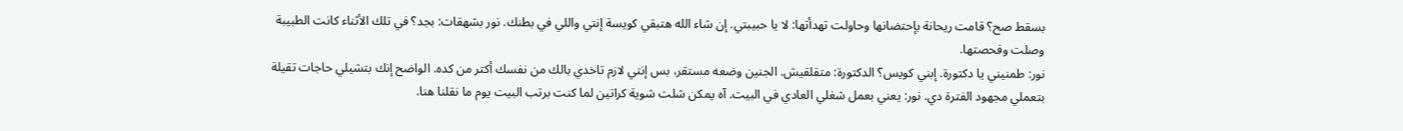بسقط صح؟ قامت ريحانة بإحتضانها وحاولت تهدأتها: لا يا حبيبتي. إن شاء الله هتبقي كويسة إنتي واللي في بطنك. نور بشهقات: بجد؟ في تلك الأثناء كانت الطبيبة وصلت وفحصتها.
نور: طمنيني يا دكتورة. إبني كويس؟ الدكتورة: متقلقيش. الجنين وضعه مستقر، بس إنتي لازم تاخدي بالك من نفسك أكتر من كده. الواضح إنك بتشيلي حاجات تقيلة بتعملي مجهود الفترة دي. نور: يعني بعمل شغلي العادي في البيت. آه يمكن شلت شوية كراتين لما كنت برتب البيت يوم ما نقلنا هنا.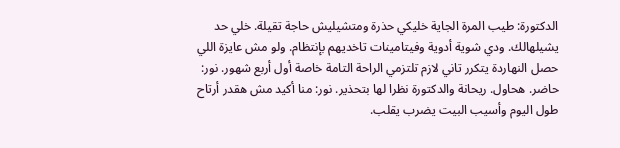الدكتورة: طيب المرة الجاية خليكي حذرة ومتشيليش حاجة تقيلة. خلي حد يشيلهالك. ودي شوية أدوية وفيتامينات تاخديهم بإنتظام. ولو مش عايزة اللي حصل النهاردة يتكرر تاني لازم تلتزمي الراحة التامة خاصة أول أربع شهور. نور: حاضر. هحاول. ريحانة والدكتورة نظرا لها بتحذير. نور: منا أكيد مش هقدر أرتاح طول اليوم وأسيب البيت يضرب يقلب.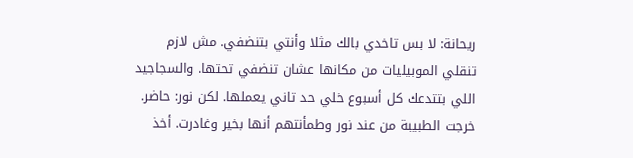ريحانة: لا بس تاخدي بالك مثلا وأنتي بتنضفي. مش لازم تنقلي الموبيليات من مكانها عشان تنضفي تحتها. والسجاجيد اللي بتتدعك كل أسبوع خلي حد تاني يعملها. لكن نور: حاضر. خرجت الطبيبة من عند نور وطمأنتهم أنها بخير وغادرت. أخذ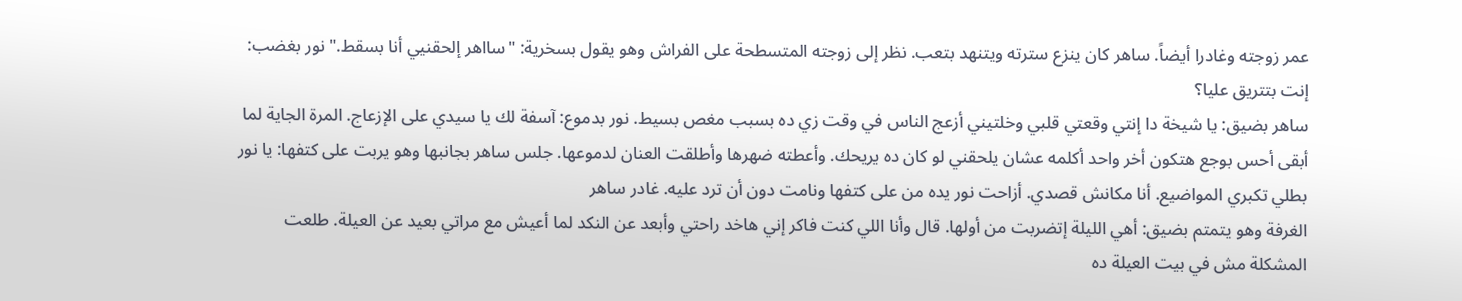عمر زوجته وغادرا أيضاً. ساهر كان ينزع سترته ويتنهد بتعب. نظر إلى زوجته المتسطحة على الفراش وهو يقول بسخرية: "سااهر إلحقنيي أنا بسقط." نور بغضب: إنت بتتريق عليا؟
ساهر بضيق: يا شيخة دا إنتي وقعتي قلبي وخلتيني أزعج الناس في وقت زي ده بسبب مغص بسيط. نور بدموع: آسفة لك يا سيدي على الإزعاج. المرة الجاية لما أبقى أحس بوجع هتكون أخر واحد أكلمه عشان يلحقني لو كان ده يريحك. وأعطته ضهرها وأطلقت العنان لدموعها. جلس ساهر بجانبها وهو يربت على كتفها: يا نور بطلي تكبري المواضيع. أنا مكانش قصدي. أزاحت نور يده من على كتفها ونامت دون أن ترد عليه. غادر ساهر
الغرفة وهو يتمتم بضيق: أهي الليلة إتضربت من أولها. قال وأنا اللي كنت فاكر إني هاخد راحتي وأبعد عن النكد لما أعيش مع مراتي بعيد عن العيلة. طلعت المشكلة مش في بيت العيلة ده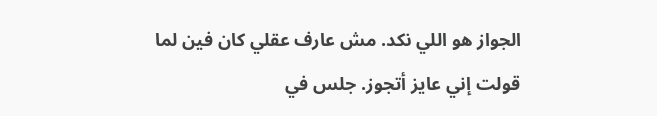الجواز هو اللي نكد. مش عارف عقلي كان فين لما قولت إني عايز أتجوز. جلس في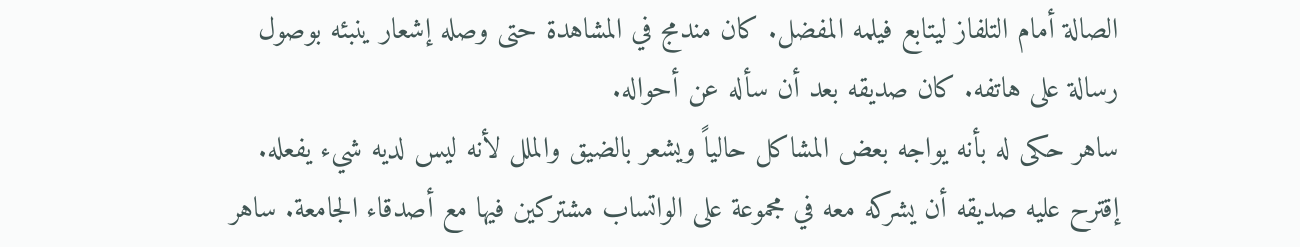الصالة أمام التلفاز ليتابع فيلمه المفضل. كان مندمج في المشاهدة حتى وصله إشعار ينبئه بوصول رسالة على هاتفه. كان صديقه بعد أن سأله عن أحواله.
ساهر حكى له بأنه يواجه بعض المشاكل حالياً ويشعر بالضيق والملل لأنه ليس لديه شيء يفعله. إقترح عليه صديقه أن يشركه معه في مجموعة على الواتساب مشتركين فيها مع أصدقاء الجامعة. ساهر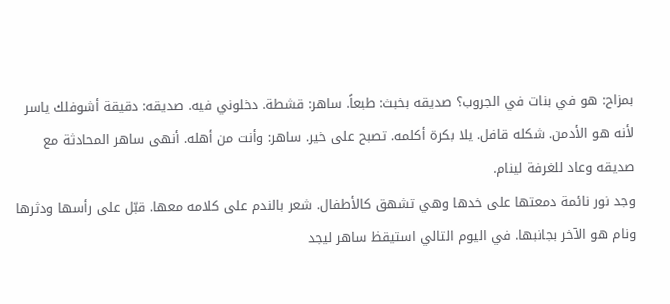بمزاح: هو في بنات في الجروب؟ صديقه بخبث: طبعاً. ساهر: قشطة. دخلوني فيه. صديقه: دقيقة أشوفلك ياسر لأنه هو الأدمن. شكله قافل. يلا بكرة أكلمه. تصبح على خير. ساهر: وأنت من أهله. أنهى ساهر المحادثة مع صديقه وعاد للغرفة لينام.
وجد نور نائمة دمعتها على خدها وهي تشهق كالأطفال. شعر بالندم على كلامه معها. قبّل على رأسها ودثرها ونام هو الآخر بجانبها. في اليوم التالي استيقظ ساهر ليجد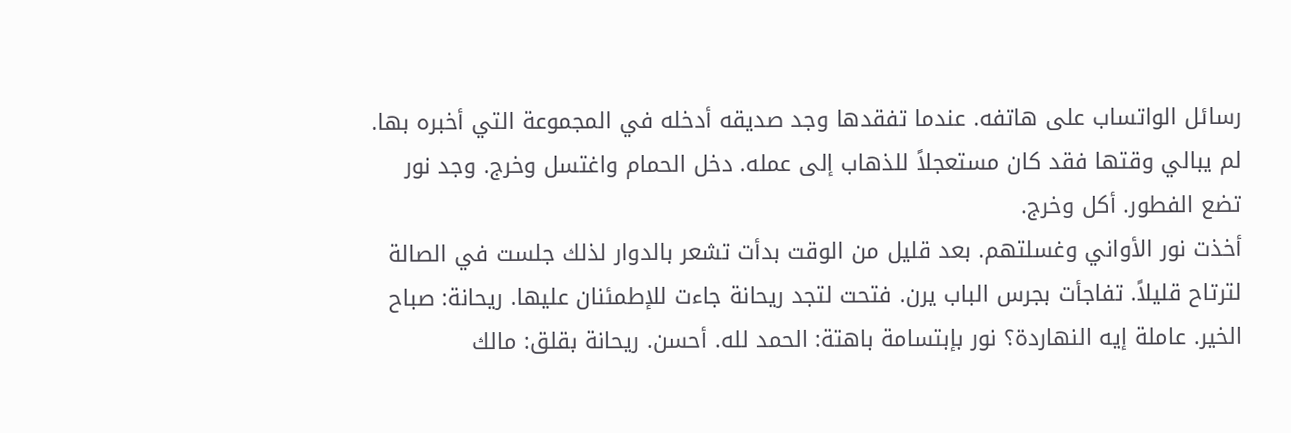رسائل الواتساب على هاتفه. عندما تفقدها وجد صديقه أدخله في المجموعة التي أخبره بها. لم يبالي وقتها فقد كان مستعجلاً للذهاب إلى عمله. دخل الحمام واغتسل وخرج. وجد نور تضع الفطور. أكل وخرج.
أخذت نور الأواني وغسلتهم. بعد قليل من الوقت بدأت تشعر بالدوار لذلك جلست في الصالة لترتاح قليلاً. تفاجأت بجرس الباب يرن. فتحت لتجد ريحانة جاءت للإطمئنان عليها. ريحانة: صباح الخير. عاملة إيه النهاردة؟ نور بإبتسامة باهتة: الحمد لله. أحسن. ريحانة بقلق: مالك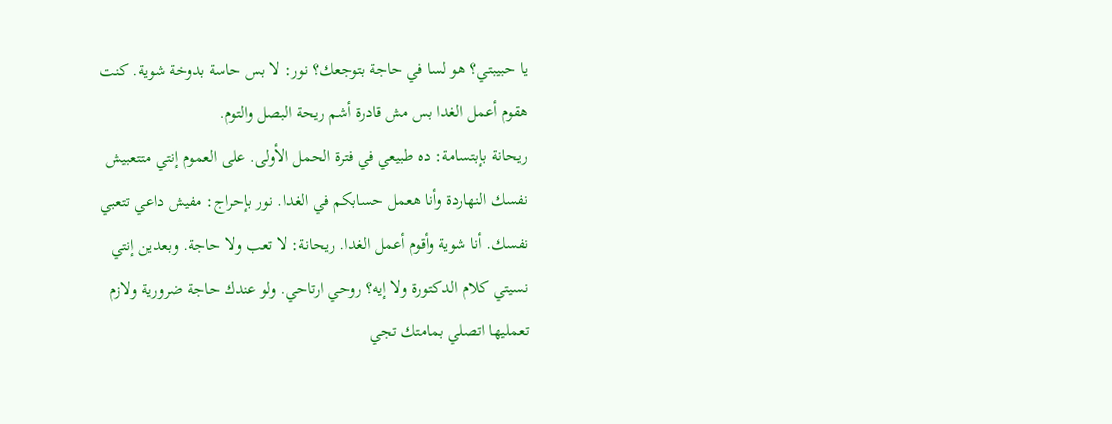يا حبيبتي؟ هو لسا في حاجة بتوجعك؟ نور: لا بس حاسة بدوخة شوية. كنت هقوم أعمل الغدا بس مش قادرة أشم ريحة البصل والتوم.
ريحانة بإبتسامة: ده طبيعي في فترة الحمل الأولى. على العموم إنتي متتعبيش نفسك النهاردة وأنا هعمل حسابكم في الغدا. نور بإحراج: مفيش داعي تتعبي نفسك. أنا شوية وأقوم أعمل الغدا. ريحانة: لا تعب ولا حاجة. وبعدين إنتي نسيتي كلام الدكتورة ولا إيه؟ روحي ارتاحي. ولو عندك حاجة ضرورية ولازم تعمليها اتصلي بمامتك تجي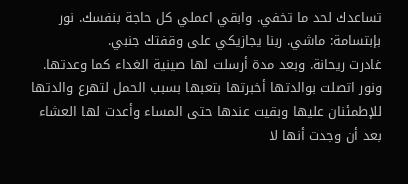تساعدك لحد ما تخفي. وابقي اعملي كل حاجة بنفسك. نور بإبتسامة: ماشي. ربنا يجازيكي على وقفتك جنبي.
غادرت ريحانة. وبعد مدة أرسلت لها صينية الغداء كما وعدتها. ونور اتصلت بوالدتها أخبرتها بتعبها بسبب الحمل لتهرع والدتها للإطمئنان عليها وبقيت عندها حتى المساء وأعدت لها العشاء بعد أن وجدت أنها لا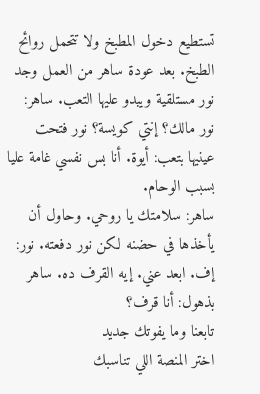تستطيع دخول المطبخ ولا تتحمل روائح الطبخ. بعد عودة ساهر من العمل وجد نور مستلقية ويبدو عليها التعب. ساهر: نور مالك؟ إنتي كويسة؟ نور فتحت عينيها بتعب: أيوة. أنا بس نفسي غامة عليا بسبب الوحام.
ساهر: سلامتك يا روحي. وحاول أن يأخذها في حضنه لكن نور دفعته. نور: إف. ابعد عني. إيه القرف ده. ساهر بذهول: أنا قرف؟
تابعنا وما يفوتك جديد
اختر المنصة اللي تناسبك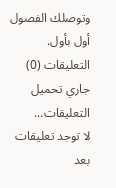وتوصلك الفصول أول بأول.
التعليقات (0)
جاري تحميل التعليقات...
لا توجد تعليقات بعد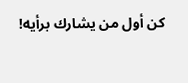كن أول من يشارك برأيه!